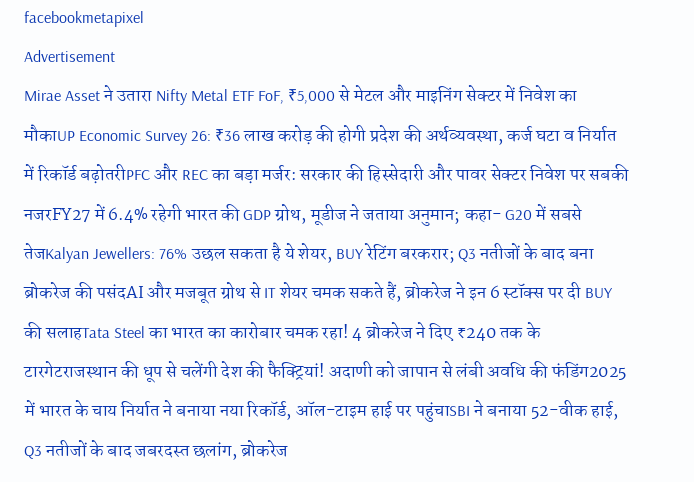facebookmetapixel
Advertisement
Mirae Asset ने उतारा Nifty Metal ETF FoF, ₹5,000 से मेटल और माइनिंग सेक्टर में निवेश का मौकाUP Economic Survey 26: ₹36 लाख करोड़ की होगी प्रदेश की अर्थव्यवस्था, कर्ज घटा व निर्यात में रिकॉर्ड बढ़ोतरीPFC और REC का बड़ा मर्जर: सरकार की हिस्सेदारी और पावर सेक्टर निवेश पर सबकी नजरFY27 में 6.4% रहेगी भारत की GDP ग्रोथ, मूडीज ने जताया अनुमान; कहा- G20 में सबसे तेजKalyan Jewellers: 76% उछल सकता है ये शेयर, BUY रेटिंग बरकरार; Q3 नतीजों के बाद बना ब्रोकरेज की पसंदAI और मजबूत ग्रोथ से IT शेयर चमक सकते हैं, ब्रोकरेज ने इन 6 स्टॉक्स पर दी BUY की सलाहTata Steel का भारत का कारोबार चमक रहा! 4 ब्रोकरेज ने दिए ₹240 तक के टारगेटराजस्थान की धूप से चलेंगी देश की फैक्ट्रियां! अदाणी को जापान से लंबी अवधि की फंडिंग2025 में भारत के चाय निर्यात ने बनाया नया रिकॉर्ड, ऑल-टाइम हाई पर पहुंचाSBI ने बनाया 52-वीक हाई, Q3 नतीजों के बाद जबरदस्त छलांग, ब्रोकरेज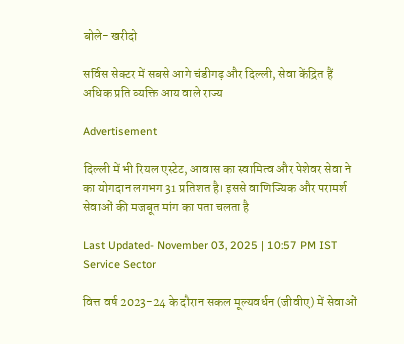बोले- खरीदो

सर्विस सेक्टर में सबसे आगे चंडीगढ़ और दिल्ली, सेवा केंद्रित हैं अधिक प्रति व्यक्ति आय वाले राज्य

Advertisement

दिल्ली में भी रियल एस्टेट, आवास का स्वामित्व और पेशेवर सेवा ने का योगदान लगभग 31 प्रतिशत है। इससे वाणिज्यिक और परामर्श सेवाओं की मजबूत मांग का पता चलता है

Last Updated- November 03, 2025 | 10:57 PM IST
Service Sector

वित्त वर्ष 2023-24 के दौरान सकल मूल्यवर्धन (जीवीए) में सेवाओं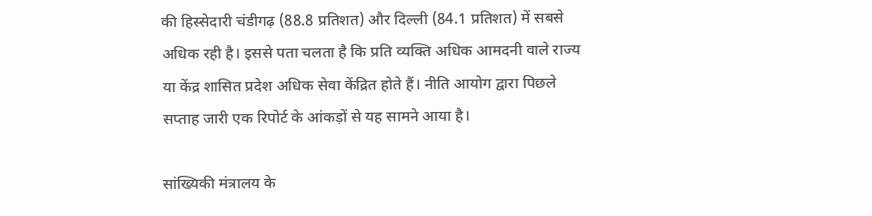की हिस्सेदारी चंडीगढ़ (88.8 प्रतिशत) और दिल्ली (84.1 प्रतिशत) में सबसे अधिक रही है। इससे पता चलता है कि प्रति व्यक्ति अधिक आमदनी वाले राज्य या केंद्र शासित प्रदेश अधिक सेवा केंद्रित होते हैं। नीति आयोग द्वारा पिछले सप्ताह जारी एक रिपोर्ट के आंकड़ों से यह सामने आया है।

सांख्यिकी मंत्रालय के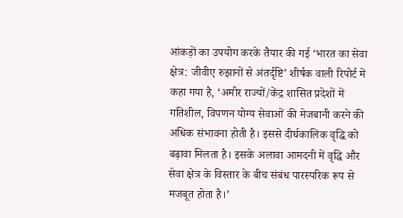आंकड़ों का उपयोग करके तैयार की गई ‘भारत का सेवा क्षेत्र: जीवीए रुझानों से अंतर्दृष्टि’ शीर्षक वाली रिपोर्ट में कहा गया है, ‘अमीर राज्यों/केंद्र शासित प्रदेशों में गतिशील, विपणन योग्य सेवाओं की मेजबानी करने की अधिक संभावना होती है। इससे दीर्घकालिक वृद्धि को बढ़ावा मिलता है। इसके अलावा आमदनी में वृद्धि और सेवा क्षेत्र के विस्तार के बीच संबंध पारस्परिक रूप से मजबूत होता है।’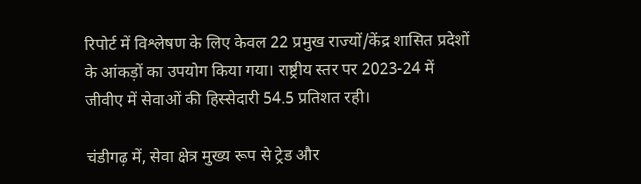रिपोर्ट में विश्लेषण के लिए केवल 22 प्रमुख राज्यों/केंद्र शासित प्रदेशों के आंकड़ों का उपयोग किया गया। राष्ट्रीय स्तर पर 2023-24 में जीवीए में सेवाओं की हिस्सेदारी 54.5 प्रतिशत रही।

चंडीगढ़ में, सेवा क्षेत्र मुख्य रूप से ट्रेड और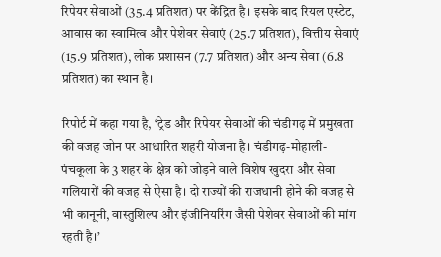रिपेयर सेवाओं (35.4 प्रतिशत) पर केंद्रित है। इसके बाद रियल एस्टेट, आवास का स्वामित्व और पेशेवर सेवाएं (25.7 प्रतिशत), वित्तीय सेवाएं (15.9 प्रतिशत), लोक प्रशासन (7.7 प्रतिशत) और अन्य सेवा (6.8 प्रतिशत) का स्थान है।

रिपोर्ट में कहा गया है, ‘ट्रेड और रिपेयर सेवाओं की चंडीगढ़ में प्रमुखता की वजह जोन पर आधारित शहरी योजना है। चंडीगढ़-मोहाली-पंचकूला के 3 शहर के क्षेत्र को जोड़ने वाले विशेष खुदरा और सेवा गलियारों की वजह से ऐसा है। दो राज्यों की राजधानी होने की वजह से भी कानूनी, वास्तुशिल्प और इंजीनियरिंग जैसी पेशेवर सेवाओं की मांग रहती है।’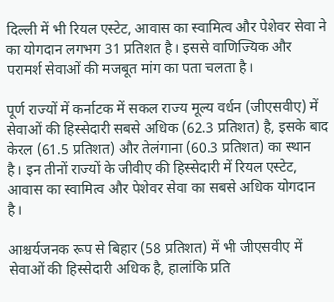दिल्ली में भी रियल एस्टेट, आवास का स्वामित्व और पेशेवर सेवा ने का योगदान लगभग 31 प्रतिशत है। इससे वाणिज्यिक और परामर्श सेवाओं की मजबूत मांग का पता चलता है।

पूर्ण राज्यों में कर्नाटक में सकल राज्य मूल्य वर्धन (जीएसवीए) में सेवाओं की हिस्सेदारी सबसे अधिक (62.3 प्रतिशत) है, इसके बाद केरल (61.5 प्रतिशत) और तेलंगाना (60.3 प्रतिशत) का स्थान है। इन तीनों राज्यों के जीवीए की हिस्सेदारी में रियल एस्टेट, आवास का स्वामित्व और पेशेवर सेवा का सबसे अधिक योगदान है।

आश्चर्यजनक रूप से बिहार (58 प्रतिशत) में भी जीएसवीए में सेवाओं की हिस्सेदारी अधिक है, हालांकि प्रति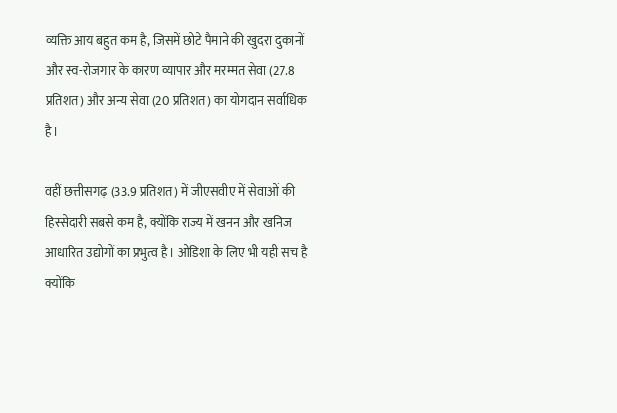व्यक्ति आय बहुत कम है, जिसमें छोटे पैमाने की खुदरा दुकानों और स्व-रोजगार के कारण व्यापार और मरम्मत सेवा (27.8 प्रतिशत) और अन्य सेवा (20 प्रतिशत) का योगदान सर्वाधिक है।

वहीं छत्तीसगढ़ (33.9 प्रतिशत) में जीएसवीए में सेवाओं की हिस्सेदारी सबसे कम है, क्योंकि राज्य में खनन और खनिज आधारित उद्योगों का प्रभुत्व है। ओडिशा के लिए भी यही सच है क्योंकि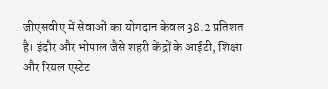जीएसवीए में सेवाओं का योगदान केवल 38.2 प्रतिशत है। इंदौर और भोपाल जैसे शहरी केंद्रों के आईटी, शिक्षा और रियल एस्टेट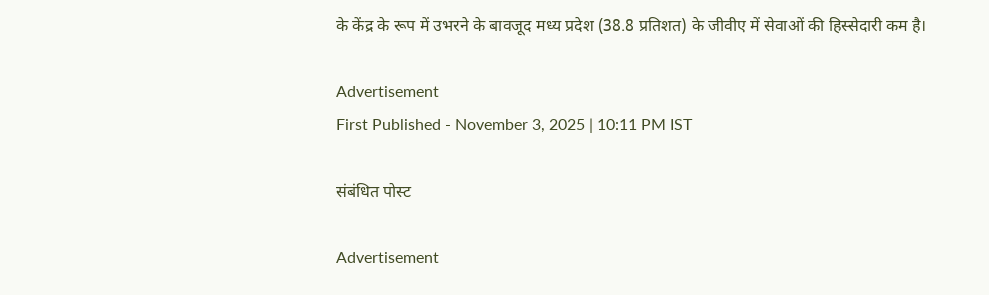के केंद्र के रूप में उभरने के बावजूद मध्य प्रदेश (38.8 प्रतिशत) के जीवीए में सेवाओं की हिस्सेदारी कम है।

Advertisement
First Published - November 3, 2025 | 10:11 PM IST

संबंधित पोस्ट

Advertisement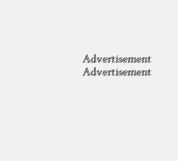Advertisement
Advertisement